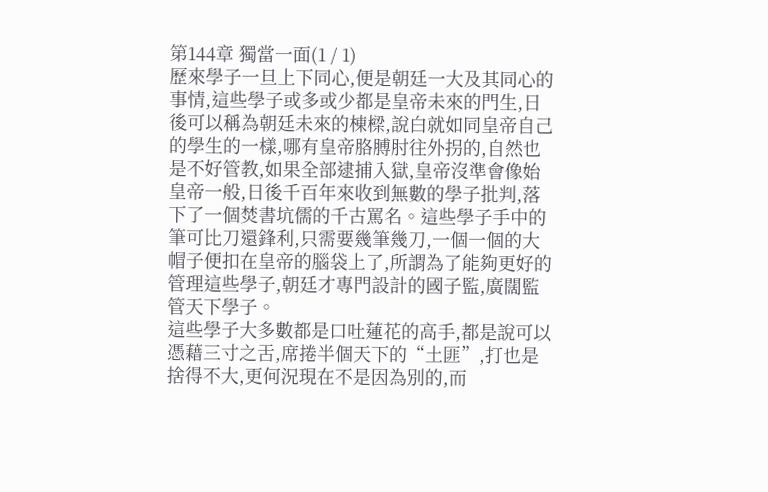第144章 獨當一面(1 / 1)
歷來學子一旦上下同心,便是朝廷一大及其同心的事情,這些學子或多或少都是皇帝未來的門生,日後可以稱為朝廷未來的棟樑,說白就如同皇帝自己的學生的一樣,哪有皇帝胳膊肘往外拐的,自然也是不好管教,如果全部逮捕入獄,皇帝沒準會像始皇帝一般,日後千百年來收到無數的學子批判,落下了一個焚書坑儒的千古罵名。這些學子手中的筆可比刀還鋒利,只需要幾筆幾刀,一個一個的大帽子便扣在皇帝的腦袋上了,所謂為了能夠更好的管理這些學子,朝廷才專門設計的國子監,廣闊監管天下學子。
這些學子大多數都是口吐蓮花的高手,都是說可以憑藉三寸之舌,席捲半個天下的“土匪”,打也是捨得不大,更何況現在不是因為別的,而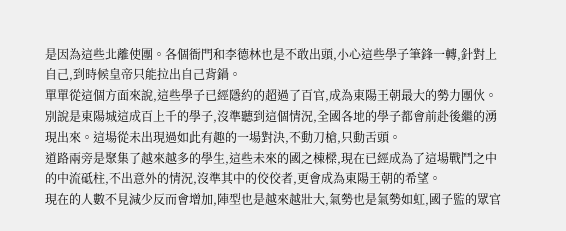是因為這些北離使團。各個衙門和李德林也是不敢出頭,小心這些學子筆鋒一轉,針對上自己,到時候皇帝只能拉出自己背鍋。
單單從這個方面來說,這些學子已經隱約的超過了百官,成為東陽王朝最大的勢力團伙。
別說是東陽城這成百上千的學子,沒準聽到這個情況,全國各地的學子都會前赴後繼的湧現出來。這場從未出現過如此有趣的一場對決,不動刀槍,只動舌頭。
道路兩旁是聚集了越來越多的學生,這些未來的國之棟樑,現在已經成為了這場戰鬥之中的中流砥柱,不出意外的情況,沒準其中的佼佼者,更會成為東陽王朝的希望。
現在的人數不見減少反而會增加,陣型也是越來越壯大,氣勢也是氣勢如虹,國子監的眾官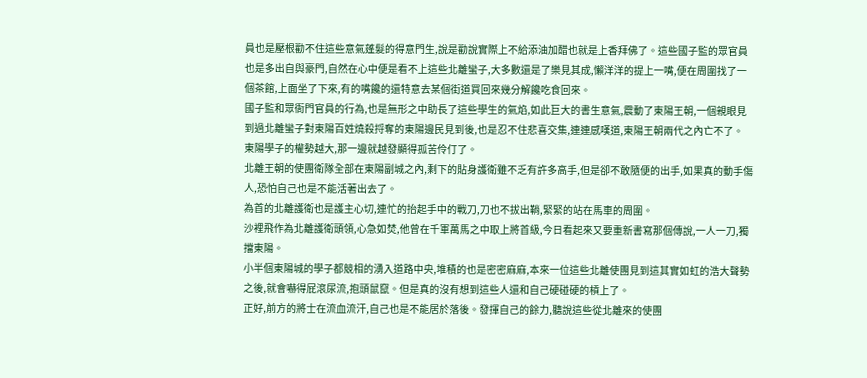員也是壓根勸不住這些意氣蓬髮的得意門生,說是勸說實際上不給添油加醋也就是上香拜佛了。這些國子監的眾官員也是多出自與豪門,自然在心中便是看不上這些北離蠻子,大多數還是了樂見其成,懶洋洋的提上一嘴,便在周圍找了一個茶館,上面坐了下來,有的嘴饞的還特意去某個街道買回來幾分解饞吃食回來。
國子監和眾衙門官員的行為,也是無形之中助長了這些學生的氣焰,如此巨大的書生意氣,震動了東陽王朝,一個親眼見到過北離蠻子對東陽百姓燒殺捋奪的東陽邊民見到後,也是忍不住悲喜交集,連連感嘆道,東陽王朝兩代之內亡不了。
東陽學子的權勢越大,那一邊就越發顯得孤苦伶仃了。
北離王朝的使團衛隊全部在東陽副城之內,剩下的貼身護衛雖不乏有許多高手,但是卻不敢隨便的出手,如果真的動手傷人,恐怕自己也是不能活著出去了。
為首的北離護衛也是護主心切,連忙的抬起手中的戰刀,刀也不拔出鞘,緊緊的站在馬車的周圍。
沙裡飛作為北離護衛頭領,心急如焚,他曾在千軍萬馬之中取上將首級,今日看起來又要重新書寫那個傳說,一人一刀,獨擋東陽。
小半個東陽城的學子都競相的湧入道路中央,堆積的也是密密麻麻,本來一位這些北離使團見到這其實如虹的浩大聲勢之後,就會嚇得屁滾尿流,抱頭鼠竄。但是真的沒有想到這些人還和自己硬碰硬的槓上了。
正好,前方的將士在流血流汗,自己也是不能居於落後。發揮自己的餘力,聽說這些從北離來的使團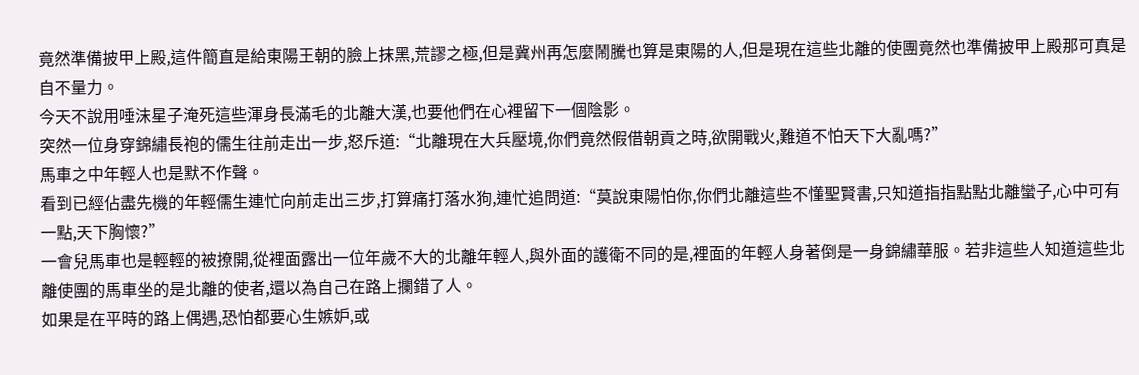竟然準備披甲上殿,這件簡直是給東陽王朝的臉上抹黑,荒謬之極,但是冀州再怎麼鬧騰也算是東陽的人,但是現在這些北離的使團竟然也準備披甲上殿那可真是自不量力。
今天不說用唾沫星子淹死這些渾身長滿毛的北離大漢,也要他們在心裡留下一個陰影。
突然一位身穿錦繡長袍的儒生往前走出一步,怒斥道:“北離現在大兵壓境,你們竟然假借朝貢之時,欲開戰火,難道不怕天下大亂嗎?”
馬車之中年輕人也是默不作聲。
看到已經佔盡先機的年輕儒生連忙向前走出三步,打算痛打落水狗,連忙追問道:“莫說東陽怕你,你們北離這些不懂聖賢書,只知道指指點點北離蠻子,心中可有一點,天下胸懷?”
一會兒馬車也是輕輕的被撩開,從裡面露出一位年歲不大的北離年輕人,與外面的護衛不同的是,裡面的年輕人身著倒是一身錦繡華服。若非這些人知道這些北離使團的馬車坐的是北離的使者,還以為自己在路上攔錯了人。
如果是在平時的路上偶遇,恐怕都要心生嫉妒,或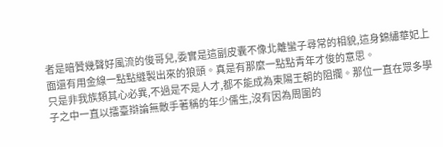者是暗贊幾聲好風流的俊哥兒,委實是這副皮囊不像北離蠻子尋常的相貌,這身錦繡華妃上面還有用金線一點點縫製出來的狼頭。真是有那麼一點點青年才俊的意思。
只是非我族類其心必異,不過是不是人才,都不能成為東陽王朝的阻攔。那位一直在眾多學子之中一直以擂臺辯論無敵手著稱的年少儒生,沒有因為周圍的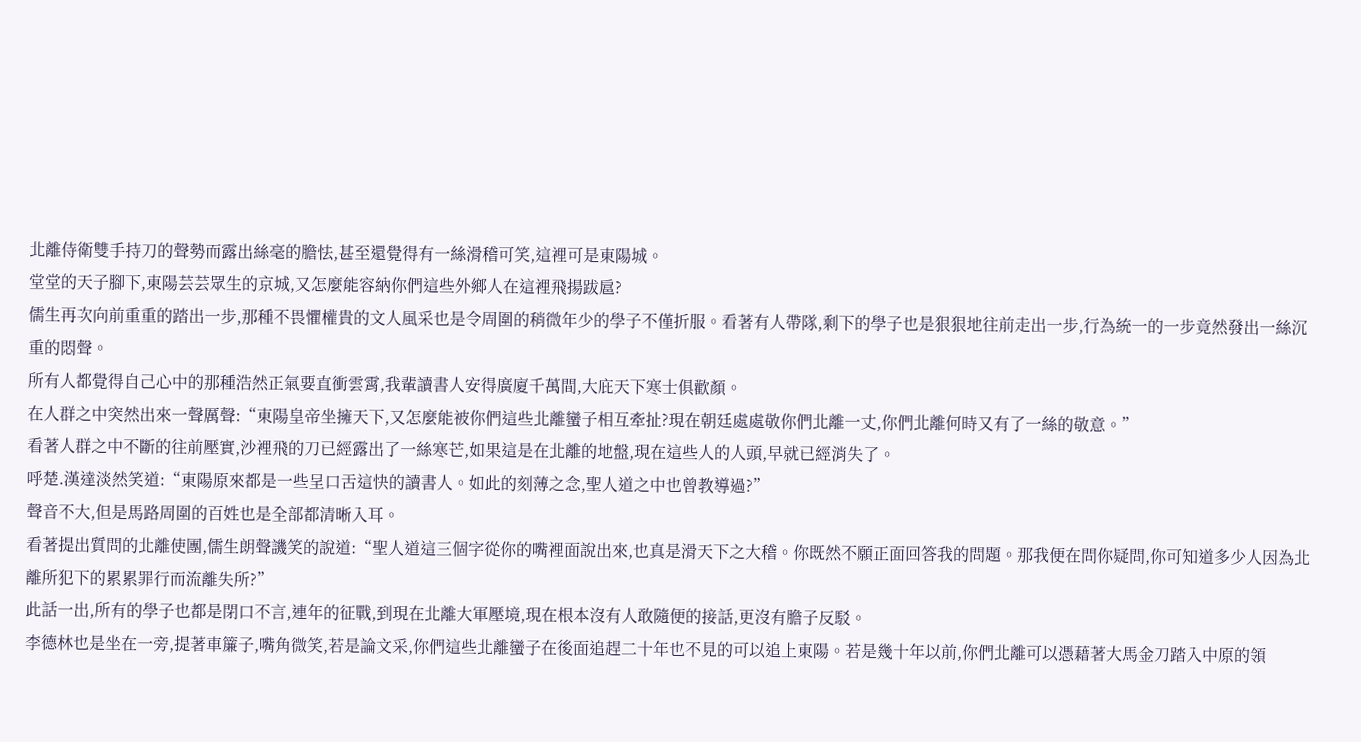北離侍衛雙手持刀的聲勢而露出絲毫的膽怯,甚至還覺得有一絲滑稽可笑,這裡可是東陽城。
堂堂的天子腳下,東陽芸芸眾生的京城,又怎麼能容納你們這些外鄉人在這裡飛揚跋扈?
儒生再次向前重重的踏出一步,那種不畏懼權貴的文人風采也是令周圍的稍微年少的學子不僅折服。看著有人帶隊,剩下的學子也是狠狠地往前走出一步,行為統一的一步竟然發出一絲沉重的悶聲。
所有人都覺得自己心中的那種浩然正氣要直衝雲霄,我輩讀書人安得廣廈千萬間,大庇天下寒士俱歡顏。
在人群之中突然出來一聲厲聲:“東陽皇帝坐擁天下,又怎麼能被你們這些北離蠻子相互牽扯?現在朝廷處處敬你們北離一丈,你們北離何時又有了一絲的敬意。”
看著人群之中不斷的往前壓實,沙裡飛的刀已經露出了一絲寒芒,如果這是在北離的地盤,現在這些人的人頭,早就已經消失了。
呼楚.漢達淡然笑道:“東陽原來都是一些呈口舌這快的讀書人。如此的刻薄之念,聖人道之中也曾教導過?”
聲音不大,但是馬路周圍的百姓也是全部都清晰入耳。
看著提出質問的北離使團,儒生朗聲譏笑的說道:“聖人道這三個字從你的嘴裡面說出來,也真是滑天下之大稽。你既然不願正面回答我的問題。那我便在問你疑問,你可知道多少人因為北離所犯下的累累罪行而流離失所?”
此話一出,所有的學子也都是閉口不言,連年的征戰,到現在北離大軍壓境,現在根本沒有人敢隨便的接話,更沒有膽子反駁。
李德林也是坐在一旁,提著車簾子,嘴角微笑,若是論文采,你們這些北離蠻子在後面追趕二十年也不見的可以追上東陽。若是幾十年以前,你們北離可以憑藉著大馬金刀踏入中原的領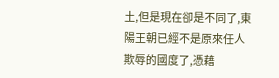土,但是現在卻是不同了,東陽王朝已經不是原來任人欺辱的國度了,憑藉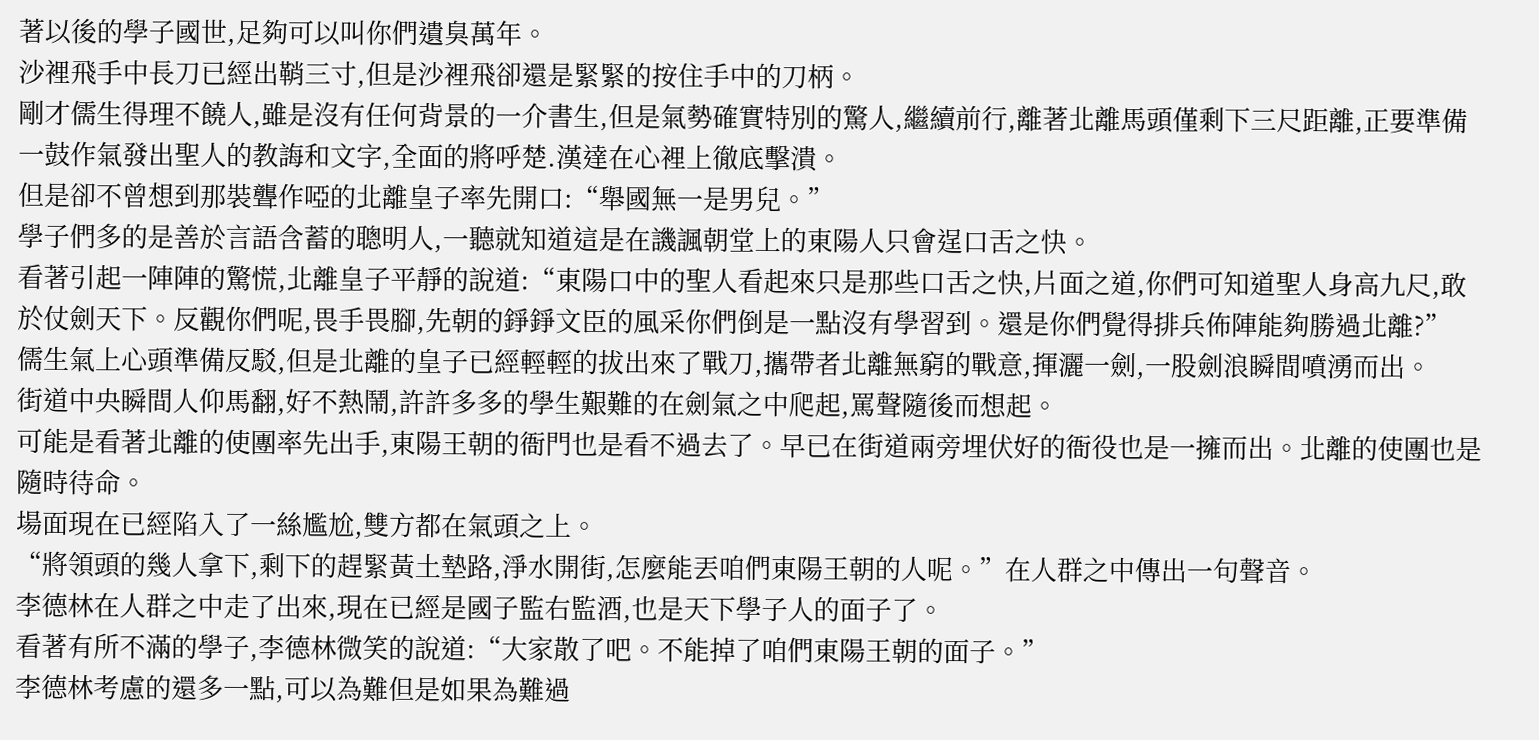著以後的學子國世,足夠可以叫你們遺臭萬年。
沙裡飛手中長刀已經出鞘三寸,但是沙裡飛卻還是緊緊的按住手中的刀柄。
剛才儒生得理不饒人,雖是沒有任何背景的一介書生,但是氣勢確實特別的驚人,繼續前行,離著北離馬頭僅剩下三尺距離,正要準備一鼓作氣發出聖人的教誨和文字,全面的將呼楚.漢達在心裡上徹底擊潰。
但是卻不曾想到那裝聾作啞的北離皇子率先開口:“舉國無一是男兒。”
學子們多的是善於言語含蓄的聰明人,一聽就知道這是在譏諷朝堂上的東陽人只會逞口舌之快。
看著引起一陣陣的驚慌,北離皇子平靜的說道:“東陽口中的聖人看起來只是那些口舌之快,片面之道,你們可知道聖人身高九尺,敢於仗劍天下。反觀你們呢,畏手畏腳,先朝的錚錚文臣的風采你們倒是一點沒有學習到。還是你們覺得排兵佈陣能夠勝過北離?”
儒生氣上心頭準備反駁,但是北離的皇子已經輕輕的拔出來了戰刀,攜帶者北離無窮的戰意,揮灑一劍,一股劍浪瞬間噴湧而出。
街道中央瞬間人仰馬翻,好不熱鬧,許許多多的學生艱難的在劍氣之中爬起,罵聲隨後而想起。
可能是看著北離的使團率先出手,東陽王朝的衙門也是看不過去了。早已在街道兩旁埋伏好的衙役也是一擁而出。北離的使團也是隨時待命。
場面現在已經陷入了一絲尷尬,雙方都在氣頭之上。
“將領頭的幾人拿下,剩下的趕緊黃土墊路,淨水開街,怎麼能丟咱們東陽王朝的人呢。”在人群之中傳出一句聲音。
李德林在人群之中走了出來,現在已經是國子監右監酒,也是天下學子人的面子了。
看著有所不滿的學子,李德林微笑的說道:“大家散了吧。不能掉了咱們東陽王朝的面子。”
李德林考慮的還多一點,可以為難但是如果為難過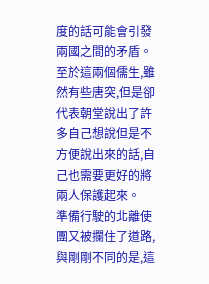度的話可能會引發兩國之間的矛盾。至於這兩個儒生,雖然有些唐突,但是卻代表朝堂說出了許多自己想說但是不方便說出來的話,自己也需要更好的將兩人保護起來。
準備行駛的北離使團又被攔住了道路,與剛剛不同的是,這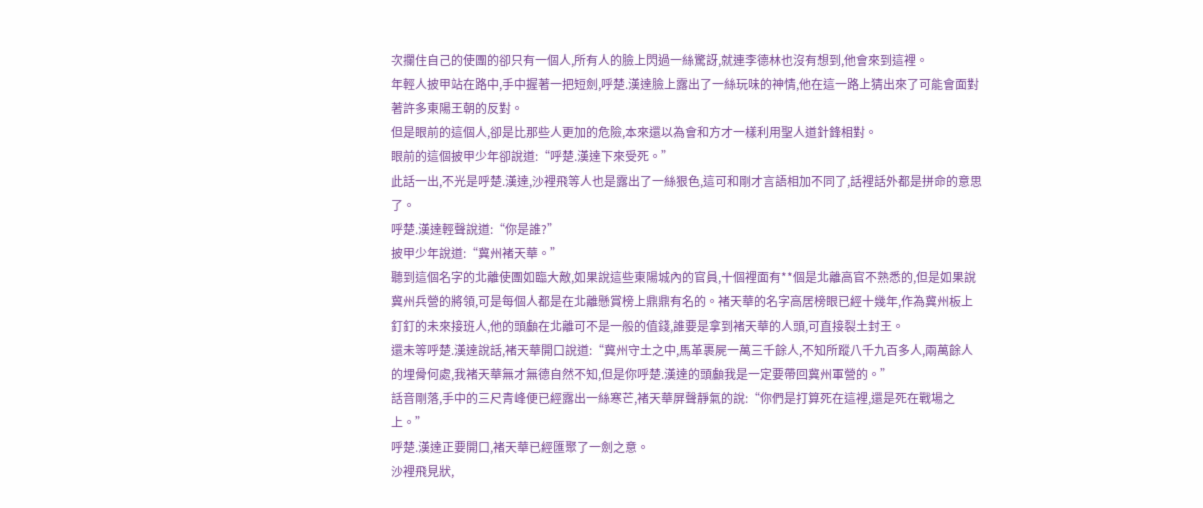次攔住自己的使團的卻只有一個人,所有人的臉上閃過一絲驚訝,就連李德林也沒有想到,他會來到這裡。
年輕人披甲站在路中,手中握著一把短劍,呼楚.漢達臉上露出了一絲玩味的神情,他在這一路上猜出來了可能會面對著許多東陽王朝的反對。
但是眼前的這個人,卻是比那些人更加的危險,本來還以為會和方才一樣利用聖人道針鋒相對。
眼前的這個披甲少年卻說道:“呼楚.漢達下來受死。”
此話一出,不光是呼楚.漢達,沙裡飛等人也是露出了一絲狠色,這可和剛才言語相加不同了,話裡話外都是拼命的意思了。
呼楚.漢達輕聲說道:“你是誰?”
披甲少年說道:“冀州褚天華。”
聽到這個名字的北離使團如臨大敵,如果說這些東陽城內的官員,十個裡面有**個是北離高官不熟悉的,但是如果說冀州兵營的將領,可是每個人都是在北離懸賞榜上鼎鼎有名的。褚天華的名字高居榜眼已經十幾年,作為冀州板上釘釘的未來接班人,他的頭顱在北離可不是一般的值錢,誰要是拿到褚天華的人頭,可直接裂土封王。
還未等呼楚.漢達說話,褚天華開口說道:“冀州守土之中,馬革裹屍一萬三千餘人,不知所蹤八千九百多人,兩萬餘人的埋骨何處,我褚天華無才無德自然不知,但是你呼楚.漢達的頭顱我是一定要帶回冀州軍營的。”
話音剛落,手中的三尺青峰便已經露出一絲寒芒,褚天華屏聲靜氣的說:“你們是打算死在這裡,還是死在戰場之上。”
呼楚.漢達正要開口,褚天華已經匯聚了一劍之意。
沙裡飛見狀,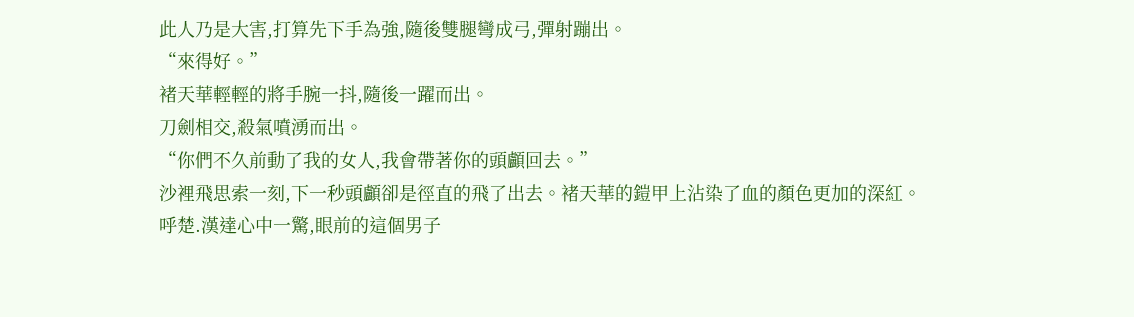此人乃是大害,打算先下手為強,隨後雙腿彎成弓,彈射蹦出。
“來得好。”
褚天華輕輕的將手腕一抖,隨後一躍而出。
刀劍相交,殺氣噴湧而出。
“你們不久前動了我的女人,我會帶著你的頭顱回去。”
沙裡飛思索一刻,下一秒頭顱卻是徑直的飛了出去。褚天華的鎧甲上沾染了血的顏色更加的深紅。
呼楚.漢達心中一驚,眼前的這個男子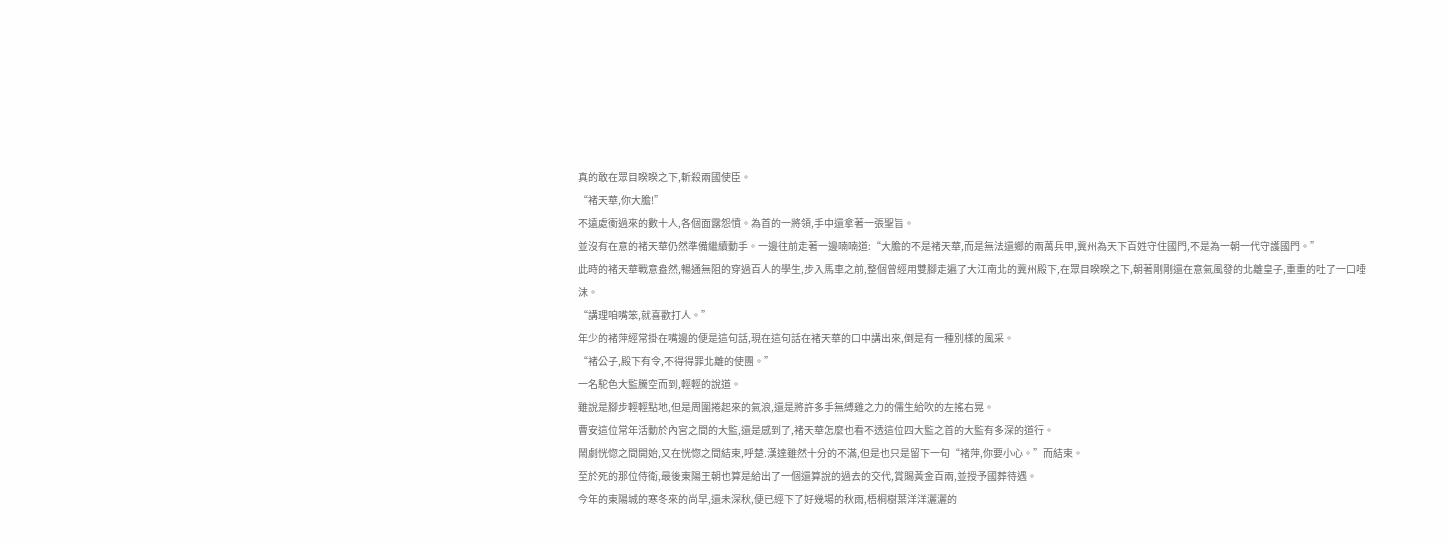真的敢在眾目睽睽之下,斬殺兩國使臣。
“褚天華,你大膽!”
不遠處衝過來的數十人,各個面露怨憤。為首的一將領,手中還拿著一張聖旨。
並沒有在意的褚天華仍然準備繼續動手。一邊往前走著一邊喃喃道:“大膽的不是褚天華,而是無法還鄉的兩萬兵甲,冀州為天下百姓守住國門,不是為一朝一代守護國門。”
此時的褚天華戰意盎然,暢通無阻的穿過百人的學生,步入馬車之前,整個曾經用雙腳走遍了大江南北的冀州殿下,在眾目睽睽之下,朝著剛剛還在意氣風發的北離皇子,重重的吐了一口唾沫。
“講理咱嘴笨,就喜歡打人。”
年少的褚萍經常掛在嘴邊的便是這句話,現在這句話在褚天華的口中講出來,倒是有一種別樣的風采。
“褚公子,殿下有令,不得得罪北離的使團。”
一名駝色大監騰空而到,輕輕的說道。
雖說是腳步輕輕點地,但是周圍捲起來的氣浪,還是將許多手無縛雞之力的儒生給吹的左搖右晃。
曹安這位常年活動於內宮之間的大監,還是感到了,褚天華怎麼也看不透這位四大監之首的大監有多深的道行。
鬧劇恍惚之間開始,又在恍惚之間結束,呼楚.漢達雖然十分的不滿,但是也只是留下一句“褚萍,你要小心。”而結束。
至於死的那位侍衛,最後東陽王朝也算是給出了一個還算說的過去的交代,賞賜黃金百兩,並授予國葬待遇。
今年的東陽城的寒冬來的尚早,還未深秋,便已經下了好幾場的秋雨,梧桐樹葉洋洋灑灑的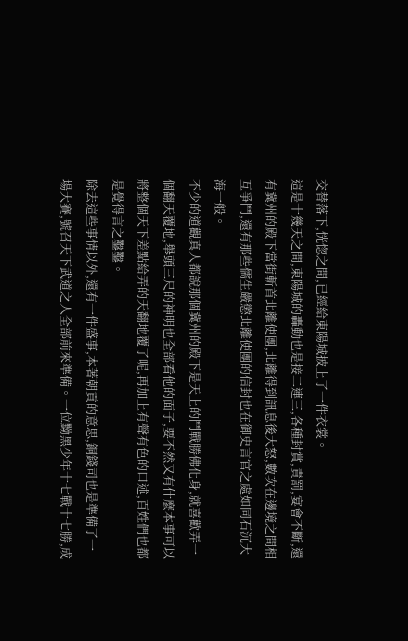交替落下,恍惚之間,已經給東陽城披上了一件衣裳。
這是十幾天之間,東陽城的轟動也是接二連三,各種封賞,責罰,宴會不斷,還有冀州的殿下當街斬首北離使團,北離得到訊息後大怒,數次在邊境之間相互爭鬥,還有那些儒生嚴懲北離使團的信封也在御史言官之處如同石沉大海一般。
不少的道觀真人都說那個冀州的殿下是天上的鬥戰勝佛化身,就喜歡弄一個翻天覆地,舉頭三尺的神明也全部看他的面子,要不然又有什麼本事可以將整個天下差點給弄的天翻地覆了呢,再加上有聲有色的口述,百姓們也都是覺得言之鑿鑿。
除去這些事情以外,還有一件盛事,本著朝貢的意思,銅錢司也是準備了一場大賽,號召天下武道之人全部前來準備。一位黝黑少年十七戰十七勝,成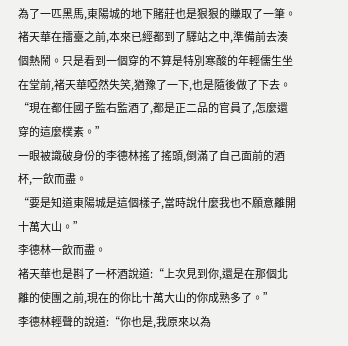為了一匹黑馬,東陽城的地下賭莊也是狠狠的賺取了一筆。褚天華在擂臺之前,本來已經都到了驛站之中,準備前去湊個熱鬧。只是看到一個穿的不算是特別寒酸的年輕儒生坐在堂前,褚天華啞然失笑,猶豫了一下,也是隨後做了下去。
“現在都任國子監右監酒了,都是正二品的官員了,怎麼還穿的這麼樸素。”
一眼被識破身份的李德林搖了搖頭,倒滿了自己面前的酒杯,一飲而盡。
“要是知道東陽城是這個樣子,當時說什麼我也不願意離開十萬大山。”
李德林一飲而盡。
褚天華也是斟了一杯酒說道:“上次見到你,還是在那個北離的使團之前,現在的你比十萬大山的你成熟多了。”
李德林輕聲的說道:“你也是,我原來以為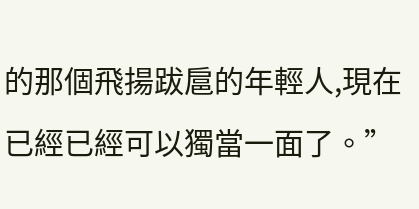的那個飛揚跋扈的年輕人,現在已經已經可以獨當一面了。”